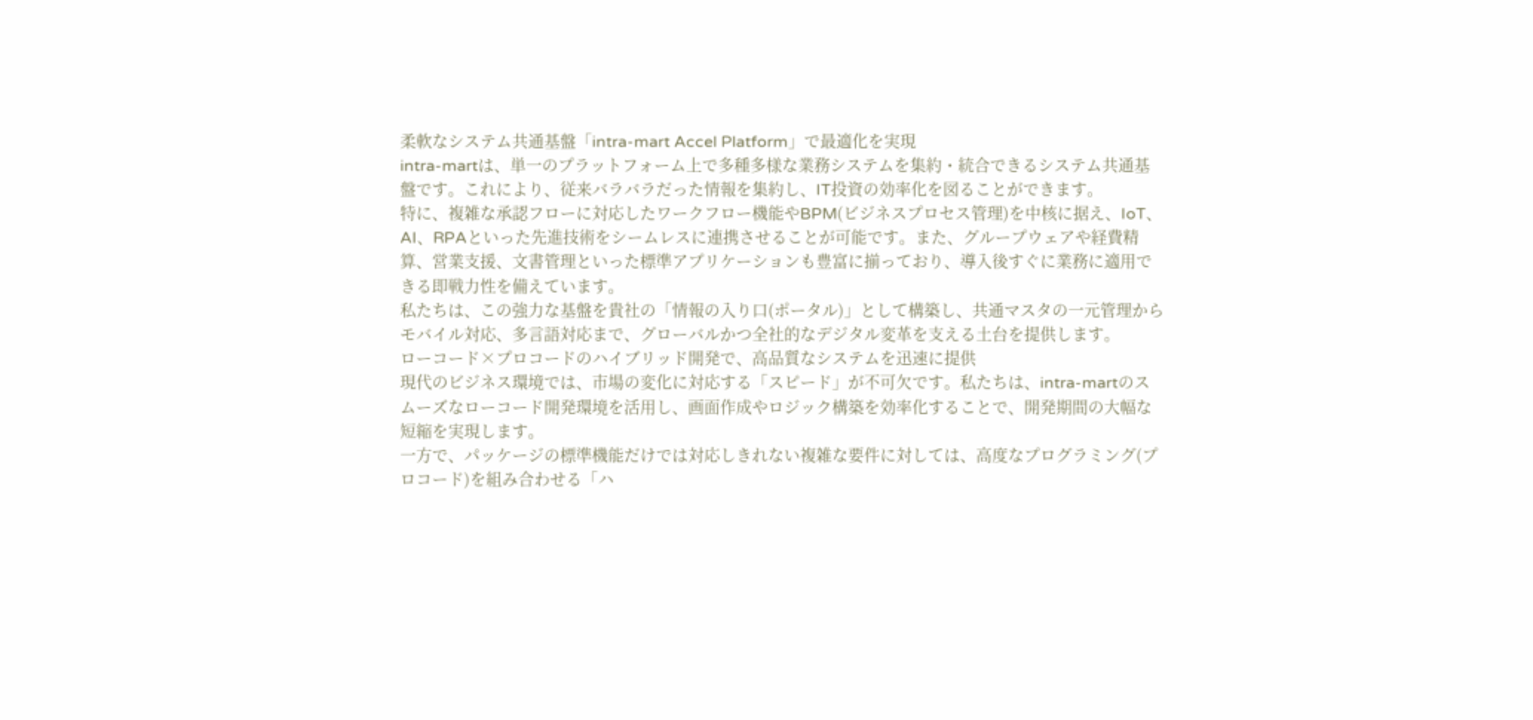柔軟なシステム共通基盤「intra-mart Accel Platform」で最適化を実現
intra-martは、単一のプラットフォーム上で多種多様な業務システムを集約・統合できるシステム共通基盤です。これにより、従来バラバラだった情報を集約し、IT投資の効率化を図ることができます。
特に、複雑な承認フローに対応したワークフロー機能やBPM(ビジネスプロセス管理)を中核に据え、IoT、AI、RPAといった先進技術をシームレスに連携させることが可能です。また、グループウェアや経費精算、営業支援、文書管理といった標準アプリケーションも豊富に揃っており、導入後すぐに業務に適用できる即戦力性を備えています。
私たちは、この強力な基盤を貴社の「情報の入り口(ポータル)」として構築し、共通マスタの一元管理からモバイル対応、多言語対応まで、グローバルかつ全社的なデジタル変革を支える土台を提供します。
ローコード×プロコードのハイブリッド開発で、高品質なシステムを迅速に提供
現代のビジネス環境では、市場の変化に対応する「スピード」が不可欠です。私たちは、intra-martのスムーズなローコード開発環境を活用し、画面作成やロジック構築を効率化することで、開発期間の大幅な短縮を実現します。
一方で、パッケージの標準機能だけでは対応しきれない複雑な要件に対しては、高度なプログラミング(プロコード)を組み合わせる「ハ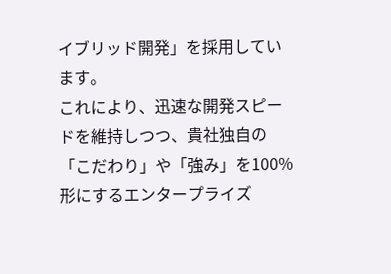イブリッド開発」を採用しています。
これにより、迅速な開発スピードを維持しつつ、貴社独自の「こだわり」や「強み」を100%形にするエンタープライズ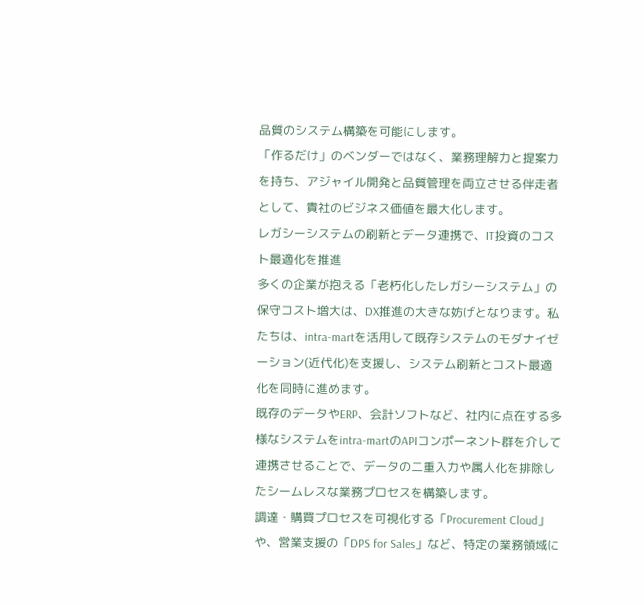品質のシステム構築を可能にします。
「作るだけ」のベンダーではなく、業務理解力と提案力を持ち、アジャイル開発と品質管理を両立させる伴走者として、貴社のビジネス価値を最大化します。
レガシーシステムの刷新とデータ連携で、IT投資のコスト最適化を推進
多くの企業が抱える「老朽化したレガシーシステム」の保守コスト増大は、DX推進の大きな妨げとなります。私たちは、intra-martを活用して既存システムのモダナイゼーション(近代化)を支援し、システム刷新とコスト最適化を同時に進めます。
既存のデータやERP、会計ソフトなど、社内に点在する多様なシステムをintra-martのAPIコンポーネント群を介して連携させることで、データの二重入力や属人化を排除したシームレスな業務プロセスを構築します。
調達・購買プロセスを可視化する「Procurement Cloud」や、営業支援の「DPS for Sales」など、特定の業務領域に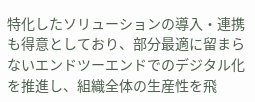特化したソリューションの導入・連携も得意としており、部分最適に留まらないエンドツーエンドでのデジタル化を推進し、組織全体の生産性を飛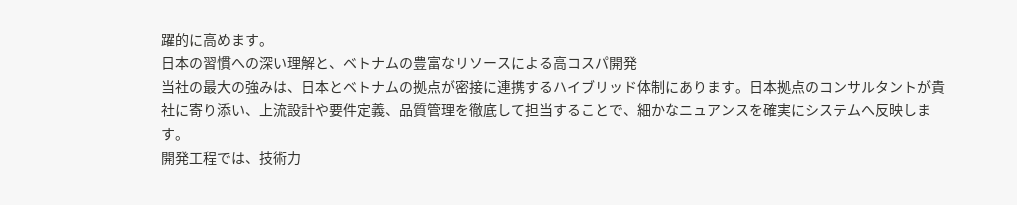躍的に高めます。
日本の習慣への深い理解と、ベトナムの豊富なリソースによる高コスパ開発
当社の最大の強みは、日本とベトナムの拠点が密接に連携するハイブリッド体制にあります。日本拠点のコンサルタントが貴社に寄り添い、上流設計や要件定義、品質管理を徹底して担当することで、細かなニュアンスを確実にシステムへ反映します。
開発工程では、技術力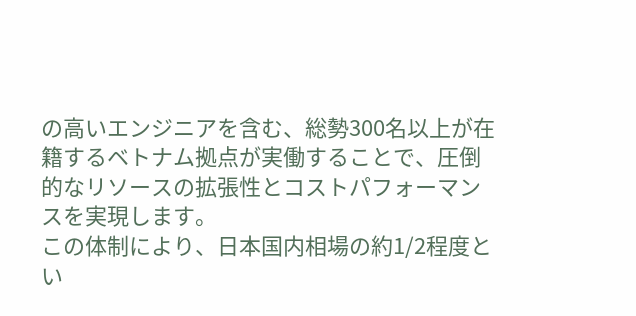の高いエンジニアを含む、総勢300名以上が在籍するベトナム拠点が実働することで、圧倒的なリソースの拡張性とコストパフォーマンスを実現します。
この体制により、日本国内相場の約1/2程度とい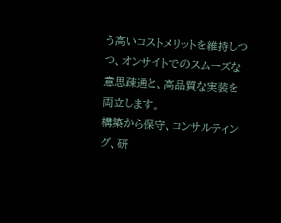う高いコストメリットを維持しつつ、オンサイトでのスムーズな意思疎通と、高品質な実装を両立します。
構築から保守、コンサルティング、研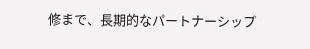修まで、長期的なパートナーシップ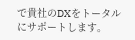で貴社のDXをトータルにサポートします。